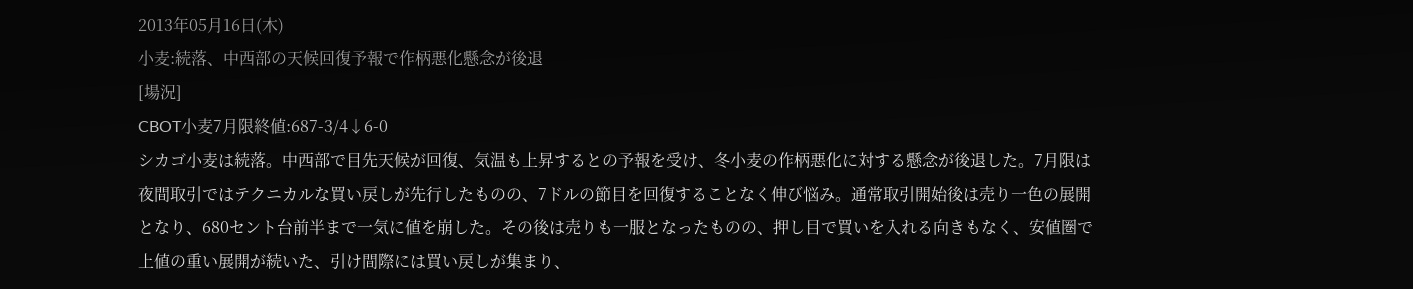2013年05月16日(木)
小麦:続落、中西部の天候回復予報で作柄悪化懸念が後退
[場況]
CBOT小麦7月限終値:687-3/4↓6-0
シカゴ小麦は続落。中西部で目先天候が回復、気温も上昇するとの予報を受け、冬小麦の作柄悪化に対する懸念が後退した。7月限は夜間取引ではテクニカルな買い戻しが先行したものの、7ドルの節目を回復することなく伸び悩み。通常取引開始後は売り一色の展開となり、680セント台前半まで一気に値を崩した。その後は売りも一服となったものの、押し目で買いを入れる向きもなく、安値圏で上値の重い展開が続いた、引け間際には買い戻しが集まり、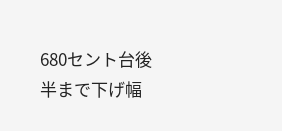680セント台後半まで下げ幅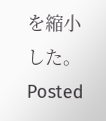を縮小した。
Posted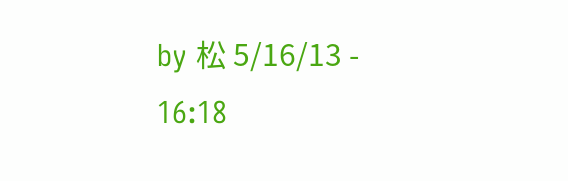by 松 5/16/13 - 16:18